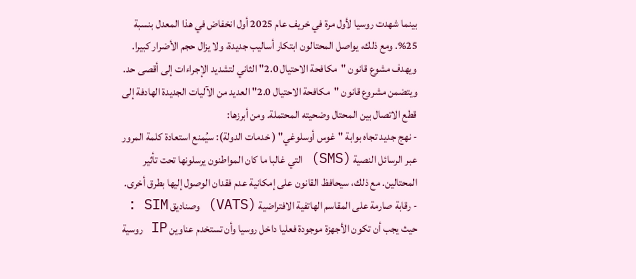بينما شهدت روسيا لأول مرة في خريف عام 2025 أول انخفاض في هذا المعدل بنسبة 25%. ومع ذلك، يواصل المحتالون ابتكار أساليب جديدة، ولا يزال حجم الأضرار كبيرا. ويهدف مشوع قانون "مكافحة الاحتيال 2.0" الثاني لتشديد الإجراءات إلى أقصى حد.
ويتضمن مشروع قانون "مكافحة الاحتيال 2.0" العديد من الآليات الجديدة الهادفة إلى قطع الاتصال بين المحتال وضحيته المحتملة. ومن أبرزها:
- نهج جديد تجاه بوابة "غوس أوسلوغي" ( خدمات الدولة): سيُمنع استعادة كلمة المرور عبر الرسائل النصية (SMS) التي غالبا ما كان المواطنون يرسلونها تحت تأثير المحتالين. مع ذلك، سيحافظ القانون على إمكانية عدم فقدان الوصول إليها بطرق أخرى.
- رقابة صارمة على المقاسم الهاتفية الافتراضية (VATS) وصناديق SIM : حيث يجب أن تكون الأجهزة موجودة فعليا داخل روسيا وأن تستخدم عناوين IP روسية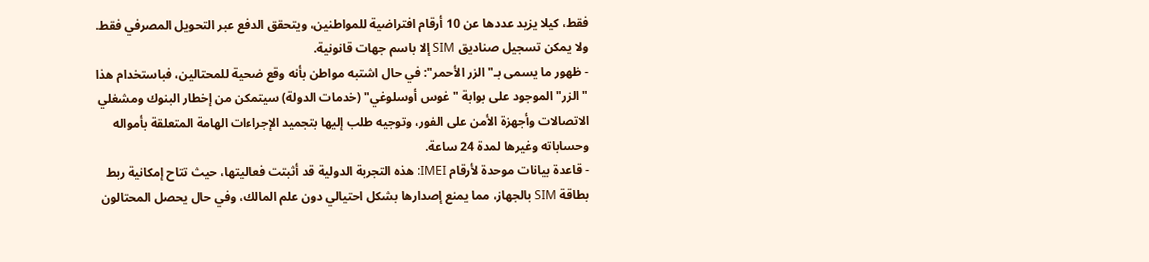فقط، كيلا يزيد عددها عن 10 أرقام افتراضية للمواطنين، ويتحقق الدفع عبر التحويل المصرفي فقط. ولا يمكن تسجيل صناديق SIM إلا باسم جهات قانونية.
- ظهور ما يسمى بـ"الزر الأحمر": في حال اشتبه مواطن بأنه وقع ضحية للمحتالين، فباستخدام هذا "الزر" الموجود على بوابة "غوس أوسلوغي" (خدمات الدولة) سيتمكن من إخطار البنوك ومشغلي الاتصالات وأجهزة الأمن على الفور، وتوجيه طلب إليها بتجميد الإجراءات الهامة المتعلقة بأمواله وحساباته وغيرها لمدة 24 ساعة.
- قاعدة بيانات موحدة لأرقام IMEI: هذه التجربة الدولية قد أثبتت فعاليتها، حيث تتاح إمكانية ربط بطاقة SIM بالجهاز، مما يمنع إصدارها بشكل احتيالي دون علم المالك، وفي حال يحصل المحتالون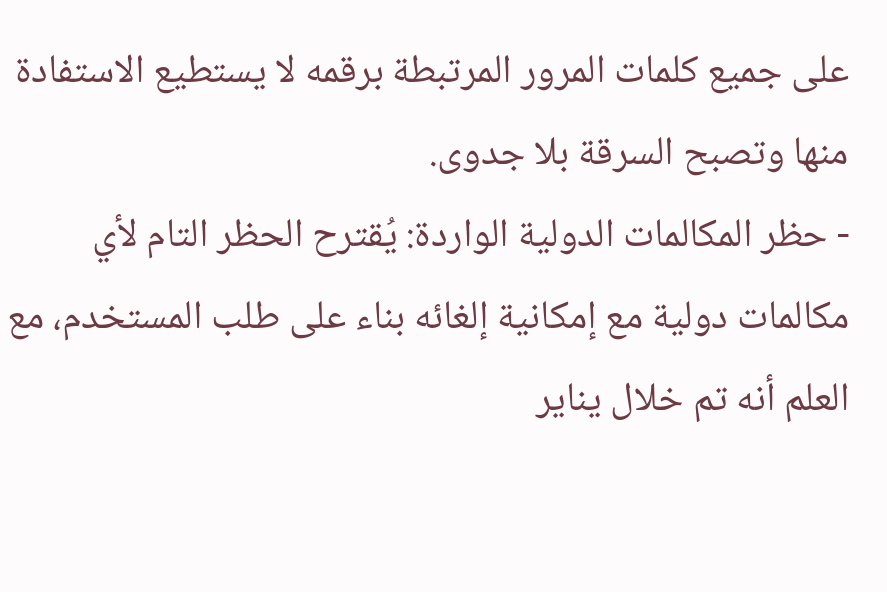على جميع كلمات المرور المرتبطة برقمه لا يستطيع الاستفادة منها وتصبح السرقة بلا جدوى.
- حظر المكالمات الدولية الواردة: يُقترح الحظر التام لأي مكالمات دولية مع إمكانية إلغائه بناء على طلب المستخدم، مع العلم أنه تم خلال يناير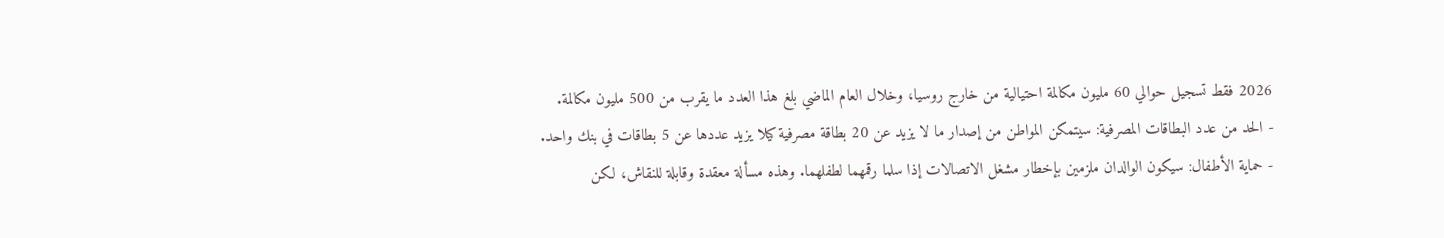2026 فقط تسجيل حوالي 60 مليون مكالمة احتيالية من خارج روسيا، وخلال العام الماضي بلغ هذا العدد ما يقرب من 500 مليون مكالمة.
- الحد من عدد البطاقات المصرفية: سيتمكن المواطن من إصدار ما لا يزيد عن 20 بطاقة مصرفية كيلا يزيد عددها عن 5 بطاقات في بنك واحد.
- حماية الأطفال: سيكون الوالدان ملزمين بإخطار مشغل الاتصالات إذا سلما رقمهما لطفلهما. وهذه مسألة معقدة وقابلة للنقاش، لكن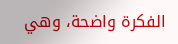الفكرة واضحة، وهي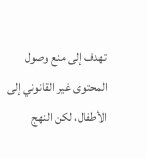تهدف إلى منع وصول المحتوى غير القانوني إلى الأطفال، لكن النهج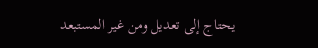يحتاج إلى تعديل ومن غير المستبعد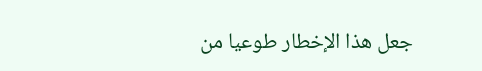جعل هذا الإخطار طوعيا من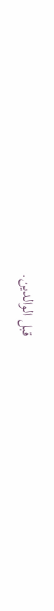قبل الوالدين.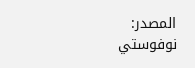المصدر: نوفوستي